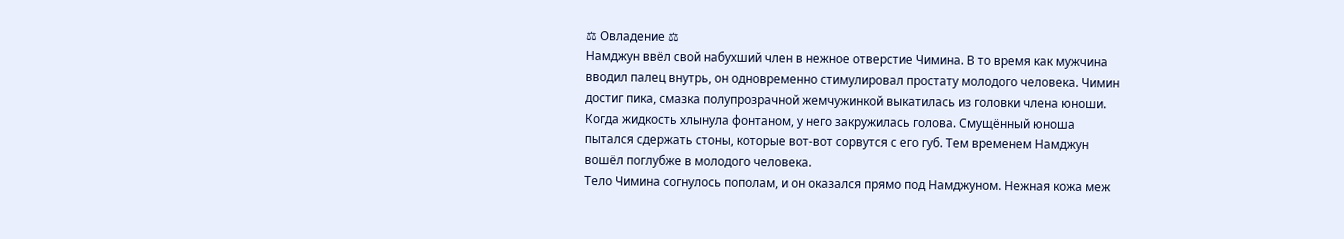⚖ Овладение ⚖
Намджун ввёл свой набухший член в нежное отверстие Чимина. В то время как мужчина вводил палец внутрь, он одновременно стимулировал простату молодого человека. Чимин достиг пика, смазка полупрозрачной жемчужинкой выкатилась из головки члена юноши.
Когда жидкость хлынула фонтаном, у него закружилась голова. Смущённый юноша пытался сдержать стоны, которые вот-вот сорвутся с его губ. Тем временем Намджун вошёл поглубже в молодого человека.
Тело Чимина согнулось пополам, и он оказался прямо под Намджуном. Нежная кожа меж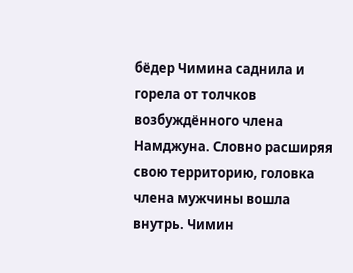бёдер Чимина саднила и горела от толчков возбуждённого члена Намджуна. Словно расширяя свою территорию, головка члена мужчины вошла внутрь. Чимин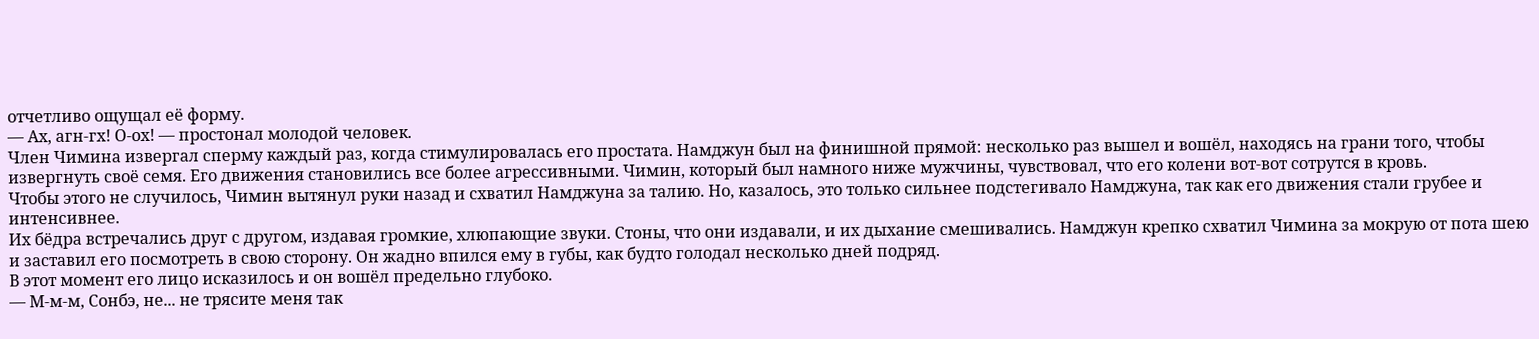отчетливо ощущал её форму.
— Ах, агн-гх! О-ох! — простонал молодой человек.
Член Чимина извергал сперму каждый раз, когда стимулировалась его простата. Намджун был на финишной прямой: несколько раз вышел и вошёл, находясь на грани того, чтобы извергнуть своё семя. Его движения становились все более агрессивными. Чимин, который был намного ниже мужчины, чувствовал, что его колени вот-вот сотрутся в кровь.
Чтобы этого не случилось, Чимин вытянул руки назад и схватил Намджуна за талию. Но, казалось, это только сильнее подстегивало Намджуна, так как его движения стали грубее и интенсивнее.
Их бёдра встречались друг с другом, издавая громкие, хлюпающие звуки. Стоны, что они издавали, и их дыхание смешивались. Намджун крепко схватил Чимина за мокрую от пота шею и заставил его посмотреть в свою сторону. Он жадно впился ему в губы, как будто голодал несколько дней подряд.
В этот момент его лицо исказилось и он вошёл предельно глубоко.
— М-м-м, Сонбэ, не... не трясите меня так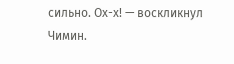сильно. Ох-х! — воскликнул Чимин.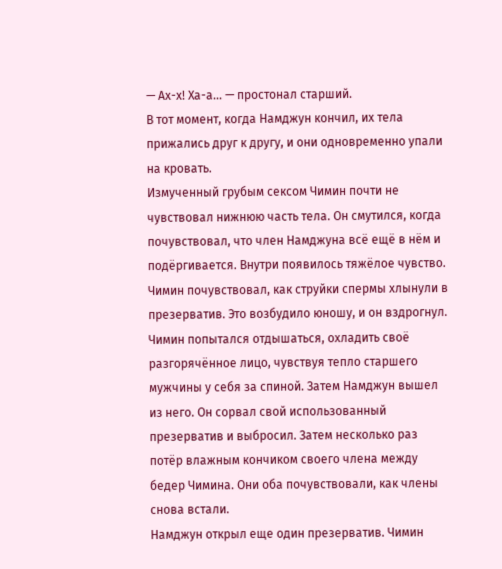— Ах-х! Ха-а... — простонал старший.
В тот момент, когда Намджун кончил, их тела прижались друг к другу, и они одновременно упали на кровать.
Измученный грубым сексом Чимин почти не чувствовал нижнюю часть тела. Он смутился, когда почувствовал, что член Намджуна всё ещё в нём и подёргивается. Внутри появилось тяжёлое чувство. Чимин почувствовал, как струйки спермы хлынули в презерватив. Это возбудило юношу, и он вздрогнул.
Чимин попытался отдышаться, охладить своё разгорячённое лицо, чувствуя тепло старшего мужчины у себя за спиной. Затем Намджун вышел из него. Он сорвал свой использованный презерватив и выбросил. Затем несколько раз потёр влажным кончиком своего члена между бедер Чимина. Они оба почувствовали, как члены снова встали.
Намджун открыл еще один презерватив. Чимин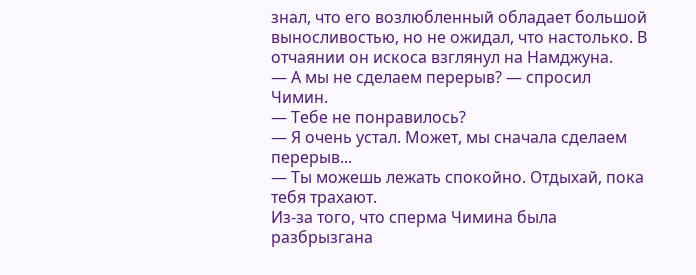знал, что его возлюбленный обладает большой выносливостью, но не ожидал, что настолько. В отчаянии он искоса взглянул на Намджуна.
— А мы не сделаем перерыв? — спросил Чимин.
— Тебе не понравилось?
— Я очень устал. Может, мы сначала сделаем перерыв...
— Ты можешь лежать спокойно. Отдыхай, пока тебя трахают.
Из-за того, что сперма Чимина была разбрызгана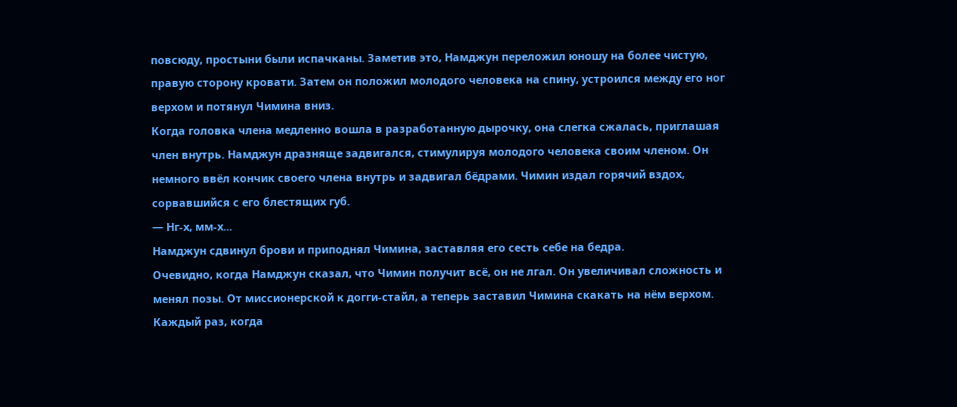повсюду, простыни были испачканы. Заметив это, Намджун переложил юношу на более чистую, правую сторону кровати. Затем он положил молодого человека на спину, устроился между его ног верхом и потянул Чимина вниз.
Когда головка члена медленно вошла в разработанную дырочку, она слегка сжалась, приглашая член внутрь. Намджун дразняще задвигался, стимулируя молодого человека своим членом. Он немного ввёл кончик своего члена внутрь и задвигал бёдрами. Чимин издал горячий вздох, сорвавшийся с его блестящих губ.
— Нг-х, мм-х...
Намджун сдвинул брови и приподнял Чимина, заставляя его сесть себе на бедра.
Очевидно, когда Намджун сказал, что Чимин получит всё, он не лгал. Он увеличивал сложность и менял позы. От миссионерской к догги-стайл, а теперь заставил Чимина скакать на нём верхом. Каждый раз, когда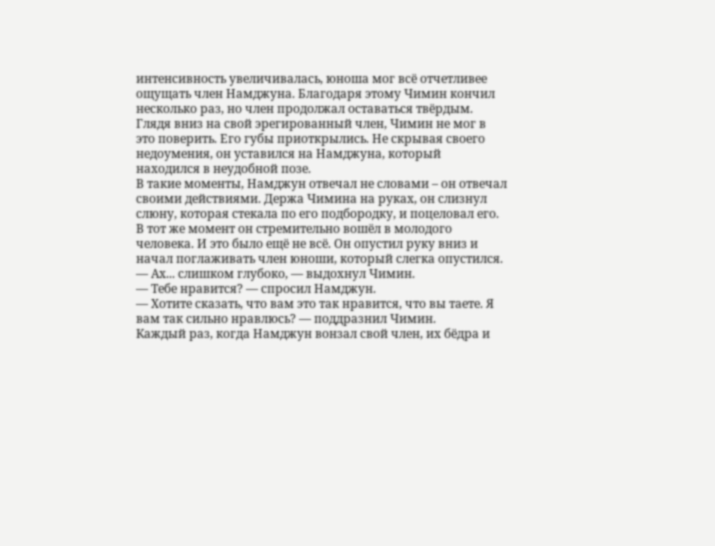интенсивность увеличивалась, юноша мог всё отчетливее ощущать член Намджуна. Благодаря этому Чимин кончил несколько раз, но член продолжал оставаться твёрдым.
Глядя вниз на свой эрегированный член, Чимин не мог в это поверить. Его губы приоткрылись. Не скрывая своего недоумения, он уставился на Намджуна, который находился в неудобной позе.
В такие моменты, Намджун отвечал не словами – он отвечал своими действиями. Держа Чимина на руках, он слизнул слюну, которая стекала по его подбородку, и поцеловал его. В тот же момент он стремительно вошёл в молодого человека. И это было ещё не всё. Он опустил руку вниз и начал поглаживать член юноши, который слегка опустился.
— Ах... слишком глубоко, — выдохнул Чимин.
— Тебе нравится? — спросил Намджун.
— Хотите сказать, что вам это так нравится, что вы таете. Я вам так сильно нравлюсь? — поддразнил Чимин.
Каждый раз, когда Намджун вонзал свой член, их бёдра и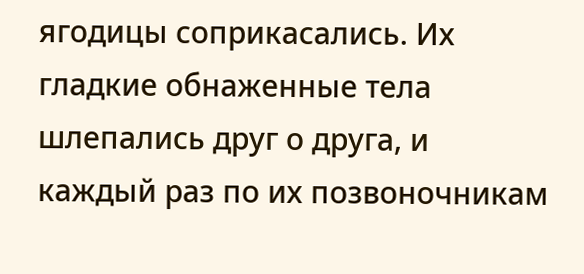ягодицы соприкасались. Их гладкие обнаженные тела шлепались друг о друга, и каждый раз по их позвоночникам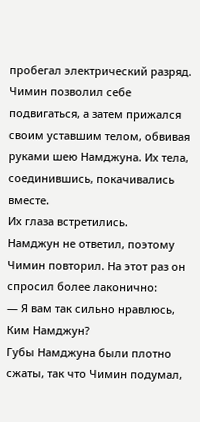пробегал электрический разряд. Чимин позволил себе подвигаться, а затем прижался своим уставшим телом, обвивая руками шею Намджуна. Их тела, соединившись, покачивались вместе.
Их глаза встретились.
Намджун не ответил, поэтому Чимин повторил. На этот раз он спросил более лаконично:
— Я вам так сильно нравлюсь, Ким Намджун?
Губы Намджуна были плотно сжаты, так что Чимин подумал,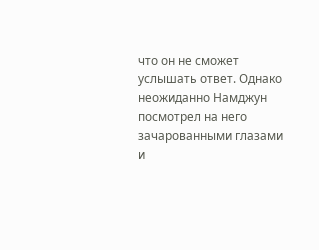что он не сможет услышать ответ. Однако неожиданно Намджун посмотрел на него зачарованными глазами и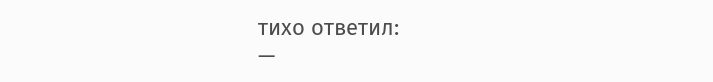тихо ответил:
—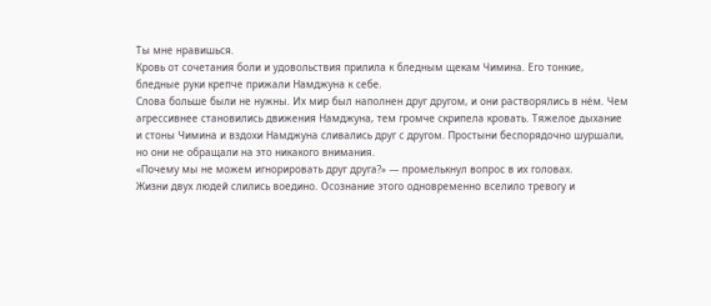Ты мне нравишься.
Кровь от сочетания боли и удовольствия прилила к бледным щекам Чимина. Его тонкие, бледные руки крепче прижали Намджуна к себе.
Слова больше были не нужны. Их мир был наполнен друг другом, и они растворялись в нём. Чем агрессивнее становились движения Намджуна, тем громче скрипела кровать. Тяжелое дыхание и стоны Чимина и вздохи Намджуна сливались друг с другом. Простыни беспорядочно шуршали, но они не обращали на это никакого внимания.
«Почему мы не можем игнорировать друг друга?» — промелькнул вопрос в их головах.
Жизни двух людей слились воедино. Осознание этого одновременно вселило тревогу и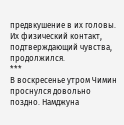предвкушение в их головы.
Их физический контакт, подтверждающий чувства, продолжился.
***
В воскресенье утром Чимин проснулся довольно поздно. Намджуна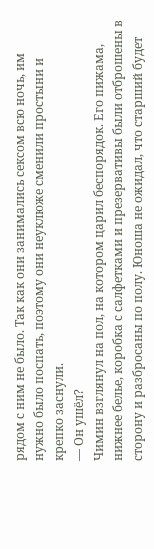рядом с ним не было. Так как они занимались сексом всю ночь, им нужно было поспать, поэтому они неуклюже сменили простыни и крепко заснули.
— Он ушёл?
Чимин взглянул на пол, на котором царил беспорядок. Его пижама, нижнее белье, коробка с салфетками и презервативы были отброшены в сторону и разбросаны по полу. Юноша не ожидал, что старший будет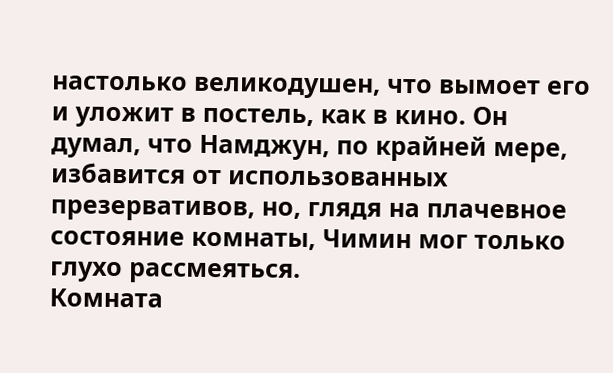настолько великодушен, что вымоет его и уложит в постель, как в кино. Он думал, что Намджун, по крайней мере, избавится от использованных презервативов, но, глядя на плачевное состояние комнаты, Чимин мог только глухо рассмеяться.
Комната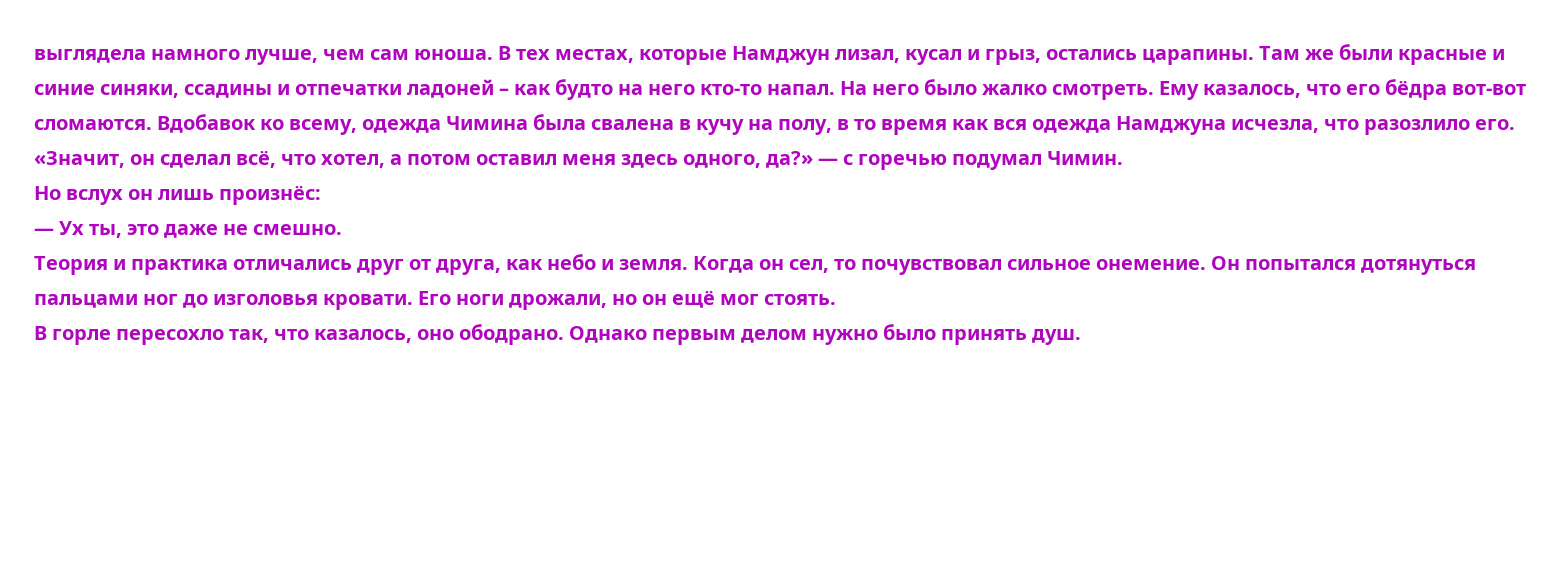выглядела намного лучше, чем сам юноша. В тех местах, которые Намджун лизал, кусал и грыз, остались царапины. Там же были красные и синие синяки, ссадины и отпечатки ладоней – как будто на него кто-то напал. На него было жалко смотреть. Ему казалось, что его бёдра вот-вот сломаются. Вдобавок ко всему, одежда Чимина была свалена в кучу на полу, в то время как вся одежда Намджуна исчезла, что разозлило его.
«Значит, он сделал всё, что хотел, а потом оставил меня здесь одного, да?» — с горечью подумал Чимин.
Но вслух он лишь произнёс:
— Ух ты, это даже не смешно.
Теория и практика отличались друг от друга, как небо и земля. Когда он сел, то почувствовал сильное онемение. Он попытался дотянуться пальцами ног до изголовья кровати. Его ноги дрожали, но он ещё мог стоять.
В горле пересохло так, что казалось, оно ободрано. Однако первым делом нужно было принять душ.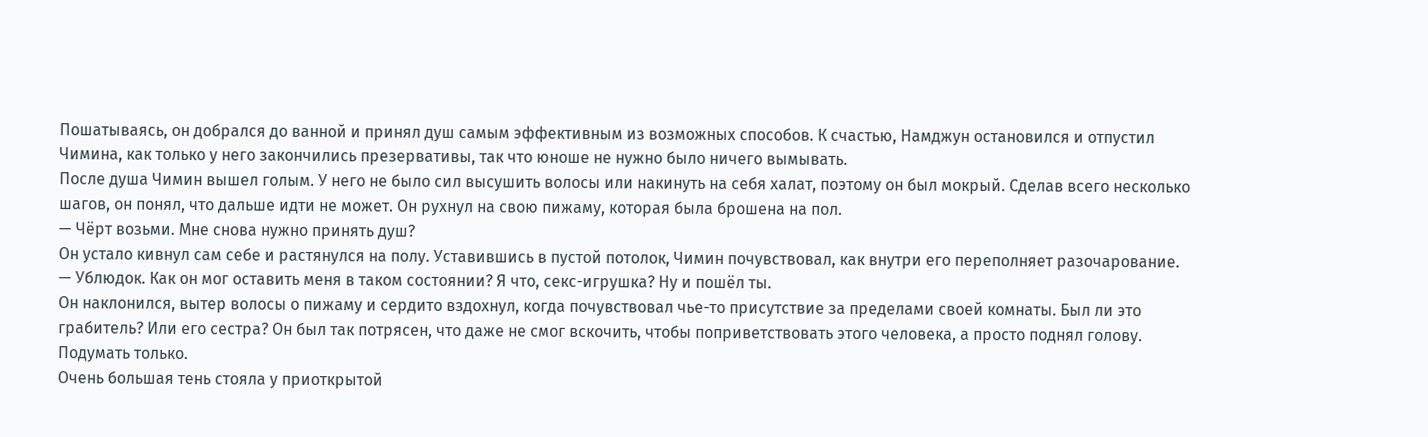Пошатываясь, он добрался до ванной и принял душ самым эффективным из возможных способов. К счастью, Намджун остановился и отпустил Чимина, как только у него закончились презервативы, так что юноше не нужно было ничего вымывать.
После душа Чимин вышел голым. У него не было сил высушить волосы или накинуть на себя халат, поэтому он был мокрый. Сделав всего несколько шагов, он понял, что дальше идти не может. Он рухнул на свою пижаму, которая была брошена на пол.
— Чёрт возьми. Мне снова нужно принять душ?
Он устало кивнул сам себе и растянулся на полу. Уставившись в пустой потолок, Чимин почувствовал, как внутри его переполняет разочарование.
— Ублюдок. Как он мог оставить меня в таком состоянии? Я что, секс-игрушка? Ну и пошёл ты.
Он наклонился, вытер волосы о пижаму и сердито вздохнул, когда почувствовал чье-то присутствие за пределами своей комнаты. Был ли это грабитель? Или его сестра? Он был так потрясен, что даже не смог вскочить, чтобы поприветствовать этого человека, а просто поднял голову.
Подумать только.
Очень большая тень стояла у приоткрытой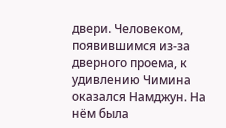двери. Человеком, появившимся из-за дверного проема, к удивлению Чимина оказался Намджун. На нём была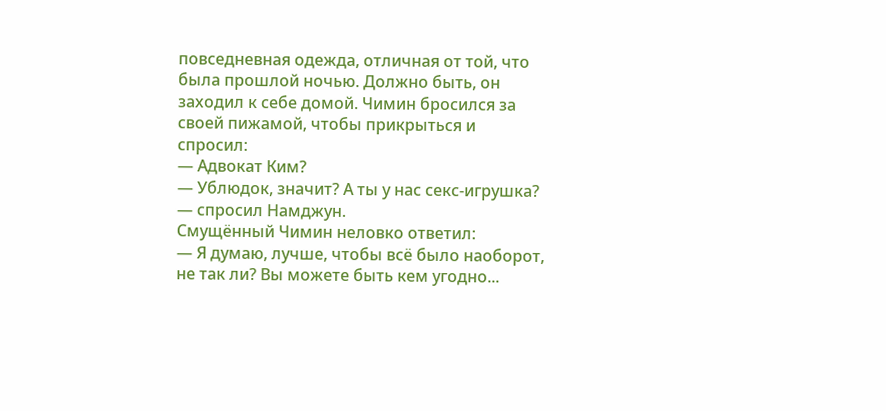повседневная одежда, отличная от той, что была прошлой ночью. Должно быть, он заходил к себе домой. Чимин бросился за своей пижамой, чтобы прикрыться и спросил:
— Адвокат Ким?
— Ублюдок, значит? А ты у нас секс-игрушка? — спросил Намджун.
Смущённый Чимин неловко ответил:
— Я думаю, лучше, чтобы всё было наоборот, не так ли? Вы можете быть кем угодно...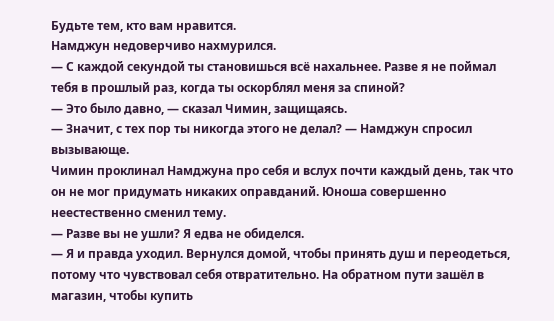Будьте тем, кто вам нравится.
Намджун недоверчиво нахмурился.
— С каждой секундой ты становишься всё нахальнее. Разве я не поймал тебя в прошлый раз, когда ты оскорблял меня за спиной?
— Это было давно, — сказал Чимин, защищаясь.
— Значит, с тех пор ты никогда этого не делал? — Намджун спросил вызывающе.
Чимин проклинал Намджуна про себя и вслух почти каждый день, так что он не мог придумать никаких оправданий. Юноша совершенно неестественно сменил тему.
— Разве вы не ушли? Я едва не обиделся.
— Я и правда уходил. Вернулся домой, чтобы принять душ и переодеться, потому что чувствовал себя отвратительно. На обратном пути зашёл в магазин, чтобы купить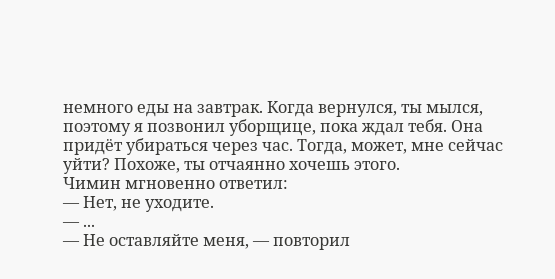немного еды на завтрак. Когда вернулся, ты мылся, поэтому я позвонил уборщице, пока ждал тебя. Она придёт убираться через час. Тогда, может, мне сейчас уйти? Похоже, ты отчаянно хочешь этого.
Чимин мгновенно ответил:
— Нет, не уходите.
— ...
— Не оставляйте меня, — повторил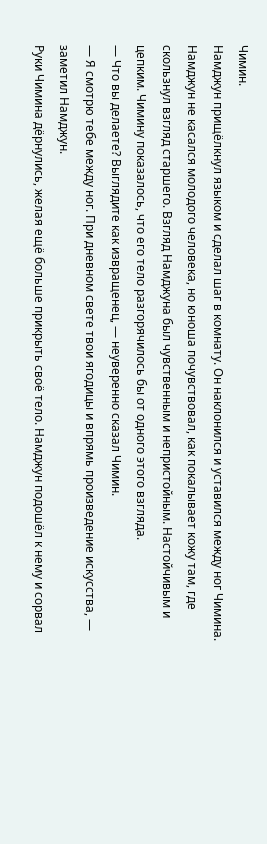Чимин.
Намджун прищёлкнул языком и сделал шаг в комнату. Он наклонился и уставился между ног Чимина. Намджун не касался молодого человека, но юноша почувствовал, как покалывает кожу там, где скользнул взгляд старшего. Взгляд Намджуна был чувственным и непристойным. Настойчивым и цепким. Чимину показалось, что его тело разгорячилось бы от одного этого взгляда.
— Что вы делаете? Выглядите как извращенец, — неуверенно сказал Чимин.
— Я смотрю тебе между ног. При дневном свете твои ягодицы и впрямь произведение искусства, — заметил Намджун.
Руки Чимина дёрнулись, желая ещё больше прикрыть своё тело. Намджун подошёл к нему и сорвал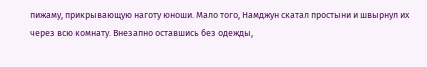пижаму, прикрывающую наготу юноши. Мало того, Намджун скатал простыни и швырнул их через всю комнату. Внезапно оставшись без одежды,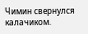Чимин свернулся калачиком.